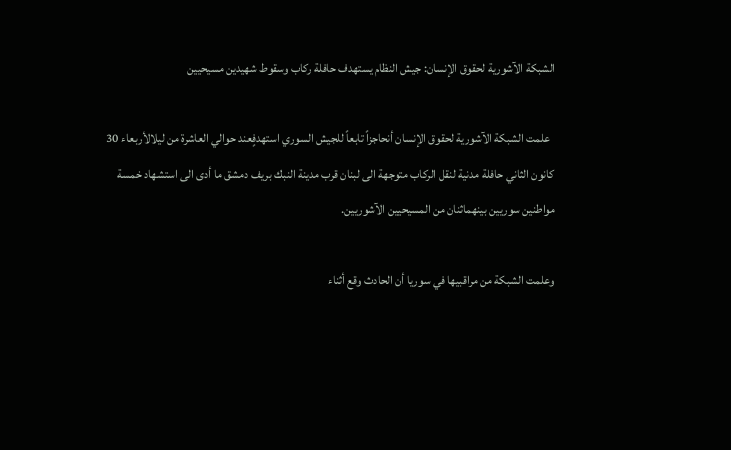الشبكة الآشورية لحقوق الإنسان: جيش النظام يستهدف حافلة ركاب وسقوط شهيدين مسيحيين

  علمت الشبكة الآشورية لحقوق الإنسان أنحاجزاً تابعاً للجيش السوري استهدفٍعند حوالي العاشرة من ليلالأربعاء 30 كانون الثاني حافلة مدنية لنقل الركاب متوجهة الى لبنان قرب مدينة النبك بريف دمشق ما أدى الى استشهاد خمسة مواطنين سوريين بينهماثنان من المسيحيين الآشوريين.

وعلمت الشبكة من مراقبيها في سوريا أن الحادث وقع أثناء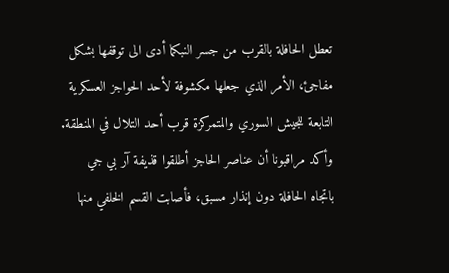تعطل الحافلة بالقرب من جسر النبكما أدى الى توقفها بشكل مفاجئ، الأمر الذي جعلها مكشوفة لأحد الحواجز العسكرية التابعة للجيش السوري والمتمركزة قرب أحد التلال في المنطقة.
وأكد مراقبونا أن عناصر الحاجز أطلقوا قذيفة آر بي جي باتجاه الحافلة دون إنذار مسبق، فأصابت القسم الخلفي منها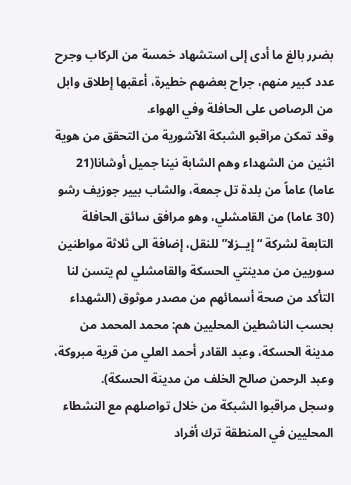بضرر بالغ ما أدى إلى استشهاد خمسة من الركاب وجرح عدد كبير منهم، جراح بعضهم خطيرة، أعقبها إطلاق وابل من الرصاص على الحافلة وفي الهواء.
وقد تمكن مراقبو الشبكة الآشورية من التحقق من هوية اثنين من الشهداء وهم الشابة نينا جميل أوشانا(21 عاما) عاماً من بلدة تل جمعة، والشاب بيير جوزيف رشو (30 عاما) من القامشلي، وهو مرافق سائق الحافلة التابعة لشركة “إيــزلا” للنقل، إضافة الى ثلاثة مواطنين سوريين من مدينتي الحسكة والقامشلي لم يتسن لنا التأكد من صحة أسمائهم من مصدر موثوق (الشهداء بحسب الناشطين المحليين هم: محمد المحمد من مدينة الحسكة، وعبد القادر أحمد العلي من قرية مبروكة، وعبد الرحمن صالح الخلف من مدينة الحسكة).
وسجل مراقبوا الشبكة من خلال تواصلهم مع النشطاء المحليين في المنطقة ترك أفراد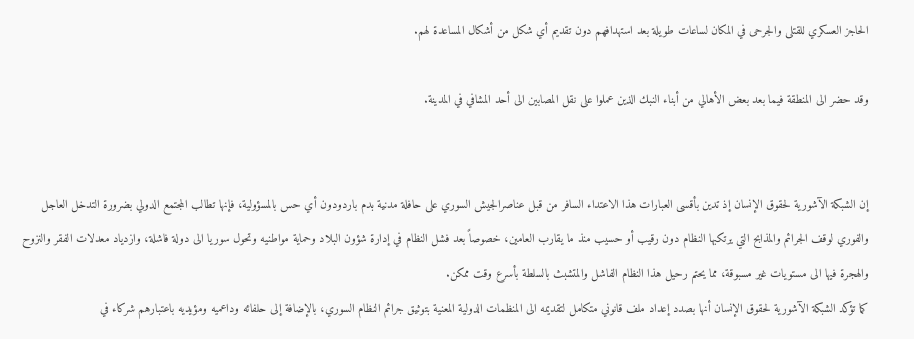الحاجز العسكري للقتلى والجرحى في المكان لساعات طويلة بعد استهدافهم دون تقديم أي شكل من أشكال المساعدة لهم.

وقد حضر الى المنطقة فيما بعد بعض الأهالي من أبناء النبك الذين عملوا على نقل المصابين الى أحد المشافي في المدينة.


إن الشبكة الآشورية لحقوق الإنسان إذ تدين بأقسى العبارات هذا الاعتداء السافر من قبل عناصرالجيش السوري على حافلة مدنية بدم باردودون أي حس بالمسؤولية، فإنها تطالب المجتمع الدولي بضرورة التدخل العاجل والفوري لوقف الجرائم والمذابح التي يرتكبها النظام دون رقيب أو حسيب منذ ما يقارب العامين، خصوصاً بعد فشل النظام في إدارة شؤون البلاد وحماية مواطنيه وتحول سوريا الى دولة فاشلة، وازدياد معدلات الفقر والنزوح والهجرة فيها الى مستويات غير مسبوقة، مما يحتم رحيل هذا النظام الفاشل والمتشبث بالسلطة بأسرع وقت ممكن.
كما تؤكد الشبكة الآشورية لحقوق الإنسان أنها بصدد إعداد ملف قانوني متكامل لتقديمه الى المنظمات الدولية المعنية بتوثيق جرائم النظام السوري، بالإضافة إلى حلفائه وداعميه ومؤيديه باعتبارهم شركاء في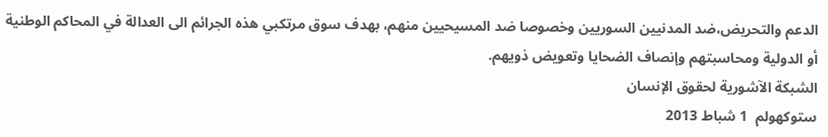الدعم والتحريض،ضد المدنيين السوريين وخصوصا ضد المسيحيين منهم، بهدف سوق مرتكبي هذه الجرائم الى العدالة في المحاكم الوطنية أو الدولية ومحاسبتهم وإنصاف الضحايا وتعويض ذويهم.
الشبكة الآشورية لحقوق الإنسان
ستوكهولم  1 شباط 2013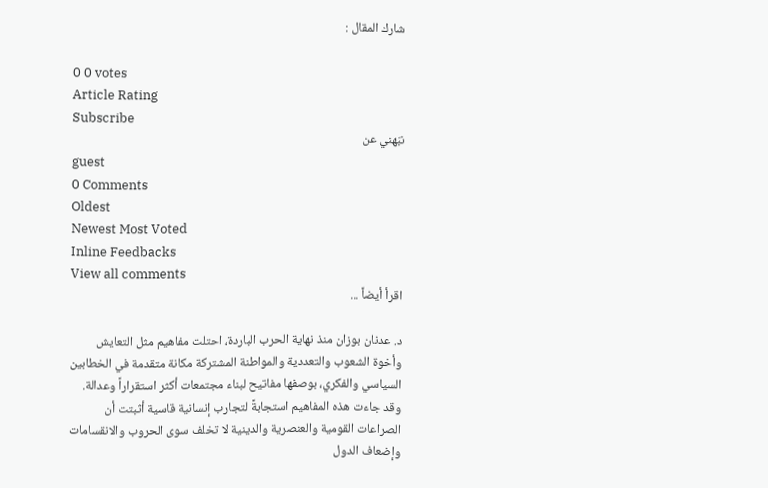شارك المقال :

0 0 votes
Article Rating
Subscribe
نبّهني عن
guest
0 Comments
Oldest
Newest Most Voted
Inline Feedbacks
View all comments
اقرأ أيضاً ...

د. عدنان بوزان منذ نهاية الحرب الباردة، احتلت مفاهيم مثل التعايش وأخوة الشعوب والتعددية والمواطنة المشتركة مكانة متقدمة في الخطابين السياسي والفكري، بوصفها مفاتيح لبناء مجتمعات أكثر استقراراً وعدالة. وقد جاءت هذه المفاهيم استجابةً لتجارب إنسانية قاسية أثبتت أن الصراعات القومية والعنصرية والدينية لا تخلف سوى الحروب والانقسامات وإضعاف الدول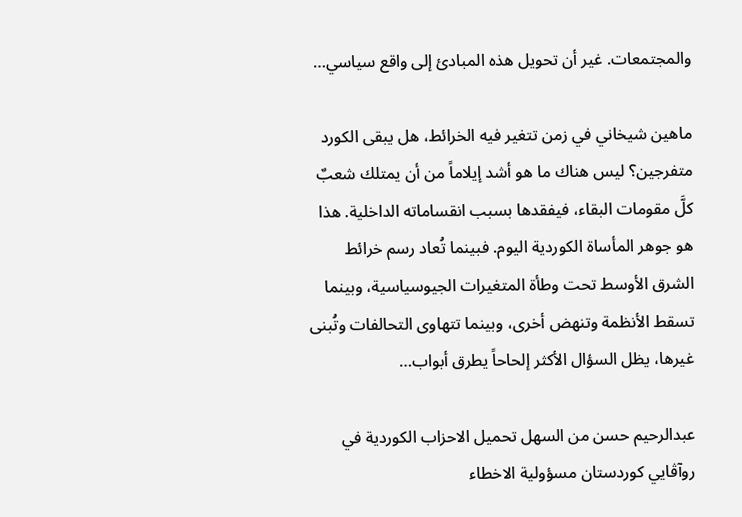والمجتمعات. غير أن تحويل هذه المبادئ إلى واقع سياسي…

ماهين شيخاني في زمن تتغير فيه الخرائط، هل يبقى الكورد متفرجين؟ ليس هناك ما هو أشد إيلاماً من أن يمتلك شعبٌ كلَّ مقومات البقاء، فيفقدها بسبب انقساماته الداخلية. هذا هو جوهر المأساة الكوردية اليوم. فبينما تُعاد رسم خرائط الشرق الأوسط تحت وطأة المتغيرات الجيوسياسية، وبينما تسقط الأنظمة وتنهض أخرى، وبينما تتهاوى التحالفات وتُبنى غيرها، يظل السؤال الأكثر إلحاحاً يطرق أبواب…

عبدالرحيم حسن من السهل تحميل الاحزاب الكوردية في روآڤايي كوردستان مسؤولية الاخطاء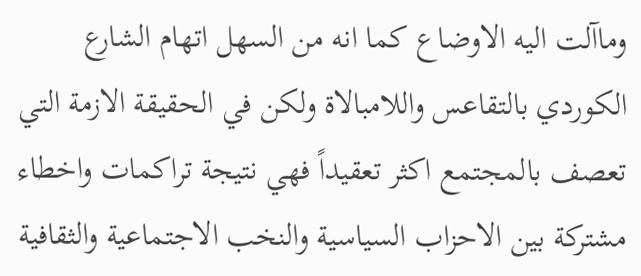وماآلت اليه الاوضاع كما انه من السهل اتهام الشارع الكوردي بالتقاعس واللامبالاة ولكن في الحقيقة الازمة التي تعصف بالمجتمع اكثر تعقيداً فهي نتيجة تراكمات واخطاء مشتركة بين الاحزاب السياسية والنخب الاجتماعية والثقافية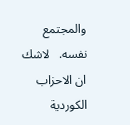والمجتمع نفسه.   لاشك ان الاحزاب الكوردية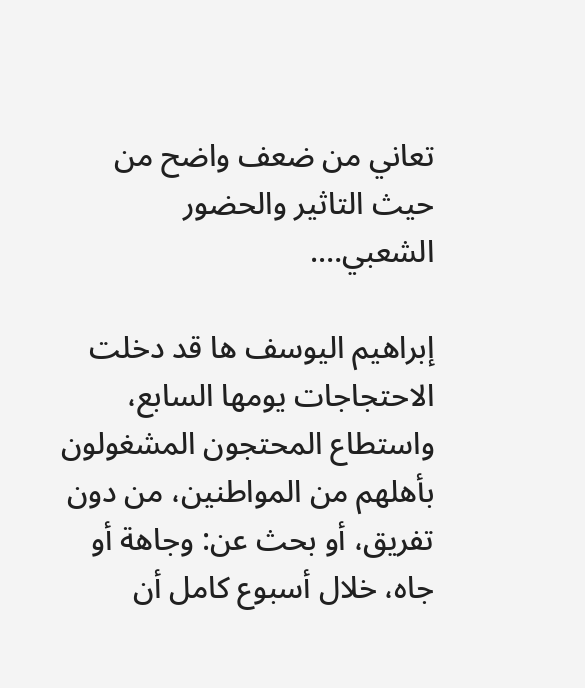تعاني من ضعف واضح من حيث التاثير والحضور الشعبي….

إبراهيم اليوسف ها قد دخلت الاحتجاجات يومها السابع، واستطاع المحتجون المشغولون بأهلهم من المواطنين، من دون تفريق، أو بحث عن: وجاهة أو جاه، خلال أسبوع كامل أن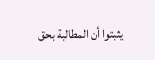يثبتوا أن المطالبة بحق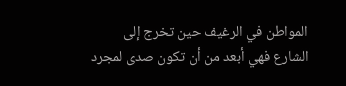المواطن في الرغيف حين تخرج إلى الشارع فهي أبعد من أن تكون صدى لمجرد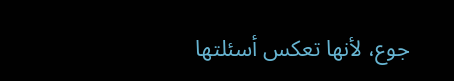جوع، لأنها تعكس أسئلتها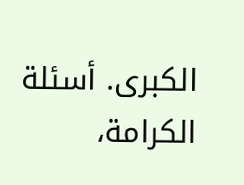الكبرى. أسئلة الكرامة،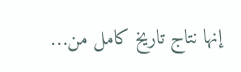إنها نتاج تاريخ كامل من…